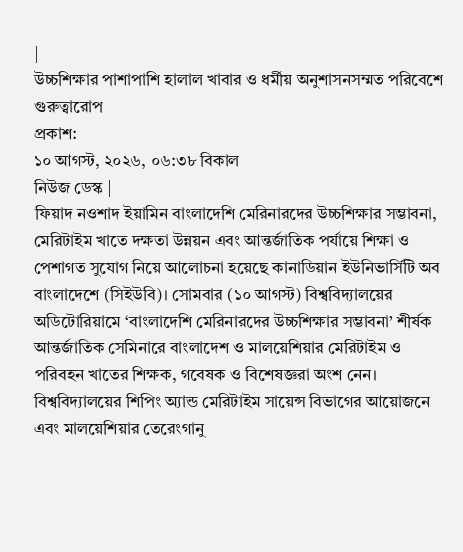|
উচ্চশিক্ষার পাশাপাশি হালাল খাবার ও ধর্মীয় অনুশাসনসম্মত পরিবেশে গুরুত্বারোপ
প্রকাশ:
১০ আগস্ট, ২০২৬, ০৬:৩৮ বিকাল
নিউজ ডেস্ক |
ফিয়াদ নওশাদ ইয়ামিন বাংলাদেশি মেরিনারদের উচ্চশিক্ষার সম্ভাবনা, মেরিটাইম খাতে দক্ষতা উন্নয়ন এবং আন্তর্জাতিক পর্যায়ে শিক্ষা ও পেশাগত সুযোগ নিয়ে আলোচনা হয়েছে কানাডিয়ান ইউনিভার্সিটি অব বাংলাদেশে (সিইউবি)। সোমবার (১০ আগস্ট) বিশ্ববিদ্যালয়ের অডিটোরিয়ামে ‘বাংলাদেশি মেরিনারদের উচ্চশিক্ষার সম্ভাবনা’ শীর্ষক আন্তর্জাতিক সেমিনারে বাংলাদেশ ও মালয়েশিয়ার মেরিটাইম ও পরিবহন খাতের শিক্ষক, গবেষক ও বিশেষজ্ঞরা অংশ নেন। বিশ্ববিদ্যালয়ের শিপিং অ্যান্ড মেরিটাইম সায়েন্স বিভাগের আয়োজনে এবং মালয়েশিয়ার তেরেংগানু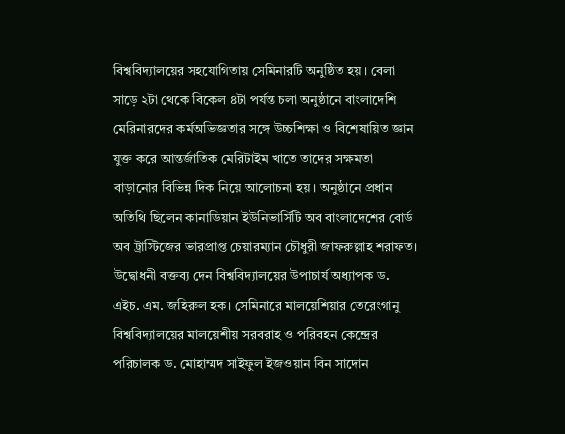বিশ্ববিদ্যালয়ের সহযোগিতায় সেমিনারটি অনুষ্ঠিত হয়। বেলা সাড়ে ২টা থেকে বিকেল ৪টা পর্যন্ত চলা অনুষ্ঠানে বাংলাদেশি মেরিনারদের কর্মঅভিজ্ঞতার সঙ্গে উচ্চশিক্ষা ও বিশেষায়িত জ্ঞান যুক্ত করে আন্তর্জাতিক মেরিটাইম খাতে তাদের সক্ষমতা বাড়ানোর বিভিন্ন দিক নিয়ে আলোচনা হয়। অনুষ্ঠানে প্রধান অতিথি ছিলেন কানাডিয়ান ইউনিভার্সিটি অব বাংলাদেশের বোর্ড অব ট্রাস্টিজের ভারপ্রাপ্ত চেয়ারম্যান চৌধুরী জাফরুল্লাহ শরাফত। উদ্বোধনী বক্তব্য দেন বিশ্ববিদ্যালয়ের উপাচার্য অধ্যাপক ড. এইচ. এম. জহিরুল হক। সেমিনারে মালয়েশিয়ার তেরেংগানু বিশ্ববিদ্যালয়ের মালয়েশীয় সরবরাহ ও পরিবহন কেন্দ্রের পরিচালক ড. মোহাম্মদ সাইফুল ইজওয়ান বিন সাদোন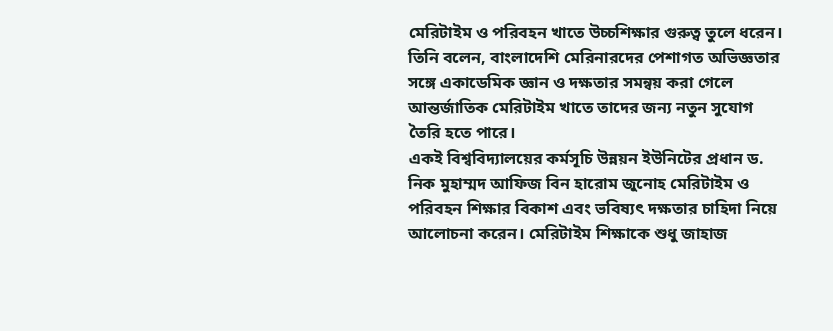মেরিটাইম ও পরিবহন খাতে উচ্চশিক্ষার গুরুত্ব তুলে ধরেন। তিনি বলেন, বাংলাদেশি মেরিনারদের পেশাগত অভিজ্ঞতার সঙ্গে একাডেমিক জ্ঞান ও দক্ষতার সমন্বয় করা গেলে আন্তর্জাতিক মেরিটাইম খাতে তাদের জন্য নতুন সুযোগ তৈরি হতে পারে।
একই বিশ্ববিদ্যালয়ের কর্মসূচি উন্নয়ন ইউনিটের প্রধান ড. নিক মুহাম্মদ আফিজ বিন হারোম জুনোহ মেরিটাইম ও পরিবহন শিক্ষার বিকাশ এবং ভবিষ্যৎ দক্ষতার চাহিদা নিয়ে আলোচনা করেন। মেরিটাইম শিক্ষাকে শুধু জাহাজ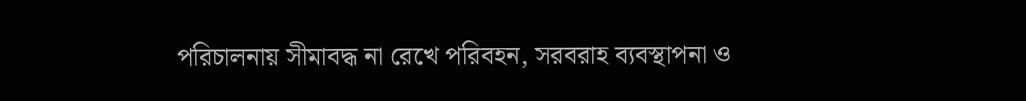পরিচালনায় সীমাবদ্ধ না রেখে পরিবহন, সরবরাহ ব্যবস্থাপনা ও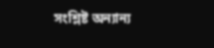সংশ্লিষ্ট অন্যান্য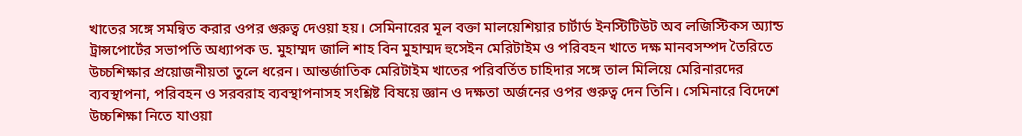খাতের সঙ্গে সমন্বিত করার ওপর গুরুত্ব দেওয়া হয়। সেমিনারের মূল বক্তা মালয়েশিয়ার চার্টার্ড ইনস্টিটিউট অব লজিস্টিকস অ্যান্ড ট্রান্সপোর্টের সভাপতি অধ্যাপক ড. মুহাম্মদ জালি শাহ বিন মুহাম্মদ হুসেইন মেরিটাইম ও পরিবহন খাতে দক্ষ মানবসম্পদ তৈরিতে উচ্চশিক্ষার প্রয়োজনীয়তা তুলে ধরেন। আন্তর্জাতিক মেরিটাইম খাতের পরিবর্তিত চাহিদার সঙ্গে তাল মিলিয়ে মেরিনারদের ব্যবস্থাপনা, পরিবহন ও সরবরাহ ব্যবস্থাপনাসহ সংশ্লিষ্ট বিষয়ে জ্ঞান ও দক্ষতা অর্জনের ওপর গুরুত্ব দেন তিনি। সেমিনারে বিদেশে উচ্চশিক্ষা নিতে যাওয়া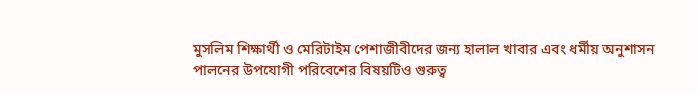মুসলিম শিক্ষার্থী ও মেরিটাইম পেশাজীবীদের জন্য হালাল খাবার এবং ধর্মীয় অনুশাসন পালনের উপযোগী পরিবেশের বিষয়টিও গুরুত্ব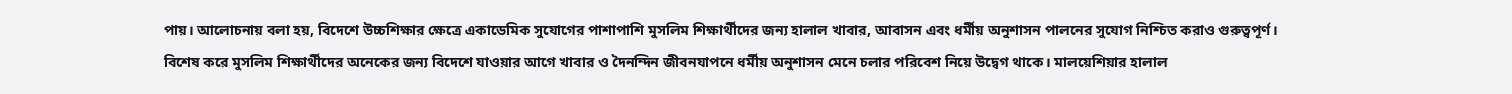পায়। আলোচনায় বলা হয়, বিদেশে উচ্চশিক্ষার ক্ষেত্রে একাডেমিক সুযোগের পাশাপাশি মুসলিম শিক্ষার্থীদের জন্য হালাল খাবার, আবাসন এবং ধর্মীয় অনুশাসন পালনের সুযোগ নিশ্চিত করাও গুরুত্বপূর্ণ। বিশেষ করে মুসলিম শিক্ষার্থীদের অনেকের জন্য বিদেশে যাওয়ার আগে খাবার ও দৈনন্দিন জীবনযাপনে ধর্মীয় অনুশাসন মেনে চলার পরিবেশ নিয়ে উদ্বেগ থাকে। মালয়েশিয়ার হালাল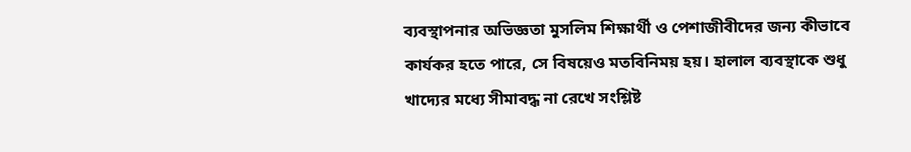ব্যবস্থাপনার অভিজ্ঞতা মুসলিম শিক্ষার্থী ও পেশাজীবীদের জন্য কীভাবে কার্যকর হতে পারে, সে বিষয়েও মতবিনিময় হয়। হালাল ব্যবস্থাকে শুধু খাদ্যের মধ্যে সীমাবদ্ধ না রেখে সংশ্লিষ্ট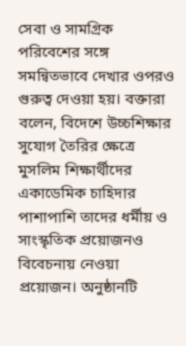সেবা ও সামগ্রিক পরিবেশের সঙ্গে সমন্বিতভাবে দেখার ওপরও গুরুত্ব দেওয়া হয়। বক্তারা বলেন, বিদেশে উচ্চশিক্ষার সুযোগ তৈরির ক্ষেত্রে মুসলিম শিক্ষার্থীদের একাডেমিক চাহিদার পাশাপাশি তাদের ধর্মীয় ও সাংস্কৃতিক প্রয়োজনও বিবেচনায় নেওয়া প্রয়োজন। অনুষ্ঠানটি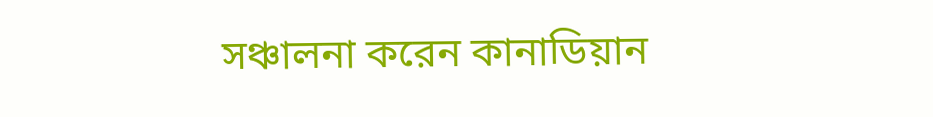সঞ্চালনা করেন কানাডিয়ান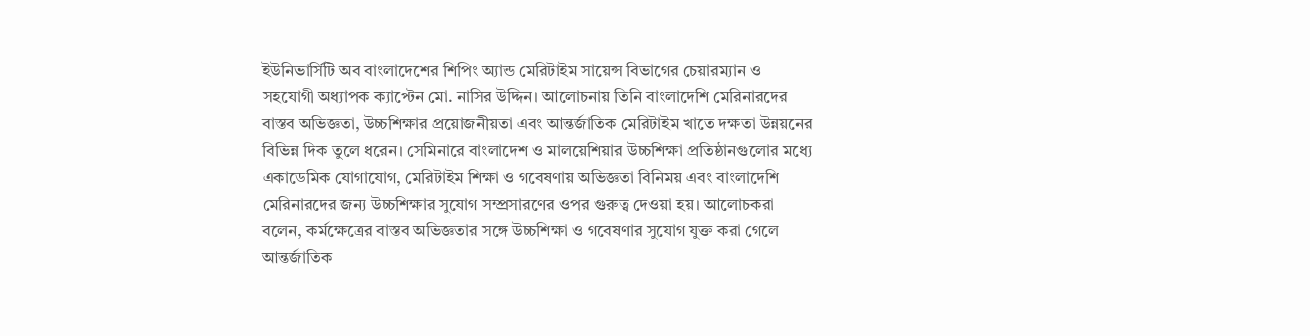ইউনিভার্সিটি অব বাংলাদেশের শিপিং অ্যান্ড মেরিটাইম সায়েন্স বিভাগের চেয়ারম্যান ও সহযোগী অধ্যাপক ক্যাপ্টেন মো. নাসির উদ্দিন। আলোচনায় তিনি বাংলাদেশি মেরিনারদের বাস্তব অভিজ্ঞতা, উচ্চশিক্ষার প্রয়োজনীয়তা এবং আন্তর্জাতিক মেরিটাইম খাতে দক্ষতা উন্নয়নের বিভিন্ন দিক তুলে ধরেন। সেমিনারে বাংলাদেশ ও মালয়েশিয়ার উচ্চশিক্ষা প্রতিষ্ঠানগুলোর মধ্যে একাডেমিক যোগাযোগ, মেরিটাইম শিক্ষা ও গবেষণায় অভিজ্ঞতা বিনিময় এবং বাংলাদেশি মেরিনারদের জন্য উচ্চশিক্ষার সুযোগ সম্প্রসারণের ওপর গুরুত্ব দেওয়া হয়। আলোচকরা বলেন, কর্মক্ষেত্রের বাস্তব অভিজ্ঞতার সঙ্গে উচ্চশিক্ষা ও গবেষণার সুযোগ যুক্ত করা গেলে আন্তর্জাতিক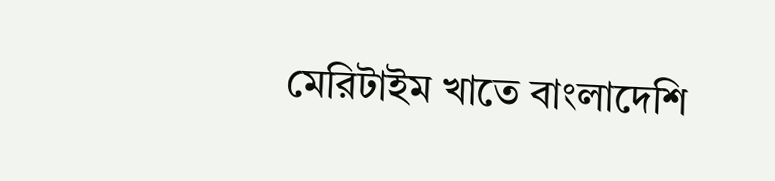মেরিটাইম খাতে বাংলাদেশি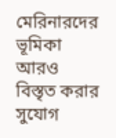মেরিনারদের ভূমিকা আরও বিস্তৃত করার সুযোগ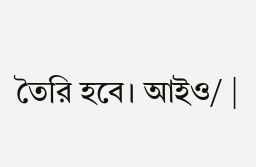তৈরি হবে। আইও/ |